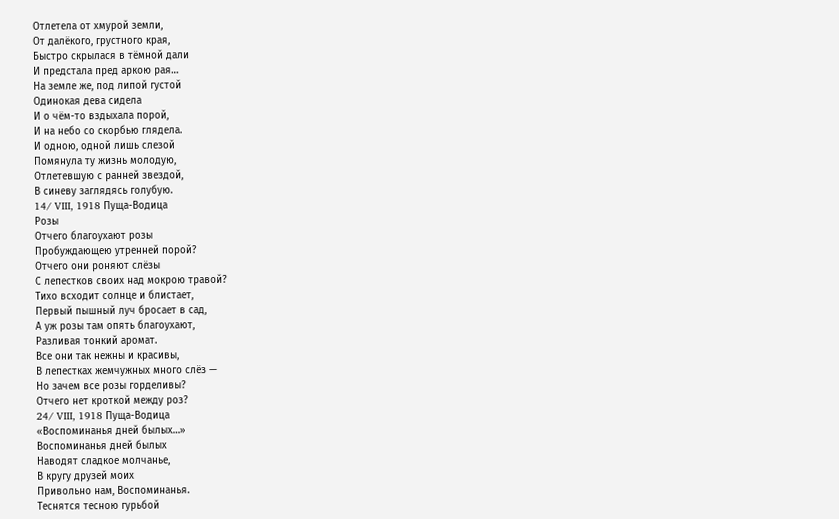Отлетела от хмурой земли,
От далёкого, грустного края,
Быстро скрылася в тёмной дали
И предстала пред аркою рая…
На земле же, под липой густой
Одинокая дева сидела
И о чём-то вздыхала порой,
И на небо со скорбью глядела.
И одною, одной лишь слезой
Помянула ту жизнь молодую,
Отлетевшую с ранней звездой,
В синеву заглядясь голубую.
14/ VIII, 1918 Пуща-Водица
Розы
Отчего благоухают розы
Пробуждающею утренней порой?
Отчего они роняют слёзы
С лепестков своих над мокрою травой?
Тихо всходит солнце и блистает,
Первый пышный луч бросает в сад,
А уж розы там опять благоухают,
Разливая тонкий аромат.
Все они так нежны и красивы,
В лепестках жемчужных много слёз —
Но зачем все розы горделивы?
Отчего нет кроткой между роз?
24/ VIII, 1918 Пуща-Водица
«Воспоминанья дней былых…»
Воспоминанья дней былых
Наводят сладкое молчанье,
В кругу друзей моих
Привольно нам, Воспоминанья.
Теснятся тесною гурьбой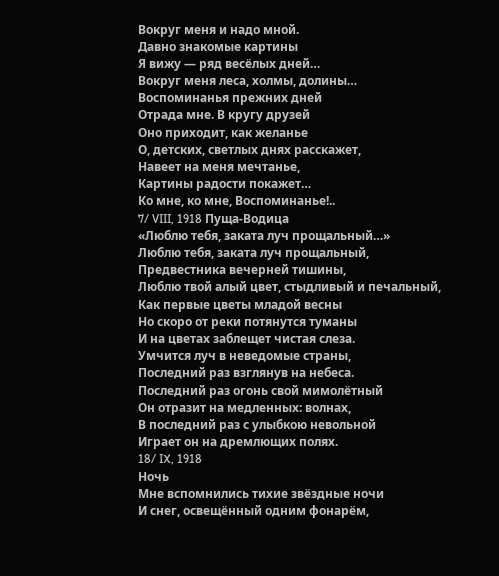Вокруг меня и надо мной.
Давно знакомые картины
Я вижу — ряд весёлых дней…
Вокруг меня леса, холмы, долины…
Воспоминанья прежних дней
Отрада мне. В кругу друзей
Оно приходит, как желанье
О, детских, светлых днях расскажет,
Навеет на меня мечтанье,
Картины радости покажет…
Ко мне, ко мне, Воспоминанье!..
7/ VIII, 1918 Пуща-Водица
«Люблю тебя, заката луч прощальный…»
Люблю тебя, заката луч прощальный,
Предвестника вечерней тишины,
Люблю твой алый цвет, стыдливый и печальный,
Как первые цветы младой весны
Но скоро от реки потянутся туманы
И на цветах заблещет чистая слеза.
Умчится луч в неведомые страны,
Последний раз взглянув на небеса.
Последний раз огонь свой мимолётный
Он отразит на медленных: волнах,
В последний раз с улыбкою невольной
Играет он на дремлющих полях.
18/ IX, 1918
Ночь
Мне вспомнились тихие звёздные ночи
И снег, освещённый одним фонарём,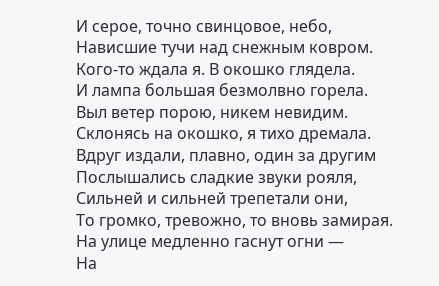И серое, точно свинцовое, небо,
Нависшие тучи над снежным ковром.
Кого-то ждала я. В окошко глядела.
И лампа большая безмолвно горела.
Выл ветер порою, никем невидим.
Склонясь на окошко, я тихо дремала.
Вдруг издали, плавно, один за другим
Послышались сладкие звуки рояля,
Сильней и сильней трепетали они,
То громко, тревожно, то вновь замирая.
На улице медленно гаснут огни —
На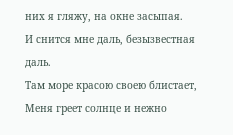них я гляжу, на окне засыпая.
И снится мне даль, безызвестная даль.
Там море красою своею блистает,
Меня греет солнце и нежно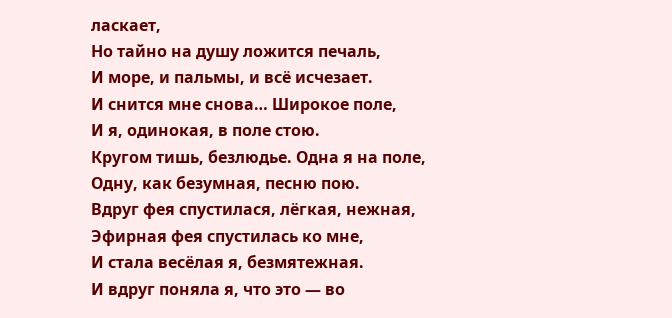ласкает,
Но тайно на душу ложится печаль,
И море, и пальмы, и всё исчезает.
И снится мне снова… Широкое поле,
И я, одинокая, в поле стою.
Кругом тишь, безлюдье. Одна я на поле,
Одну, как безумная, песню пою.
Вдруг фея спустилася, лёгкая, нежная,
Эфирная фея спустилась ко мне,
И стала весёлая я, безмятежная.
И вдруг поняла я, что это — во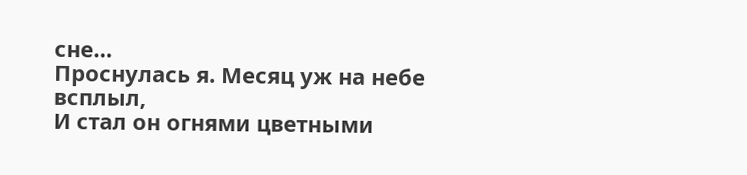сне…
Проснулась я. Месяц уж на небе всплыл,
И стал он огнями цветными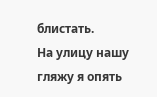блистать.
На улицу нашу гляжу я опять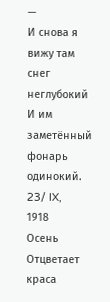—
И снова я вижу там снег неглубокий
И им заметённый фонарь одинокий.
23/ IX, 1918
Осень
Отцветает краса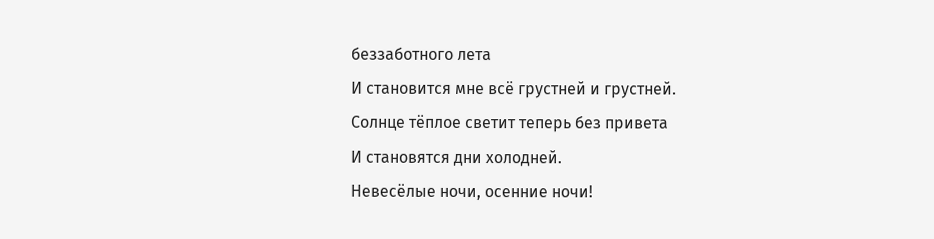беззаботного лета
И становится мне всё грустней и грустней.
Солнце тёплое светит теперь без привета
И становятся дни холодней.
Невесёлые ночи, осенние ночи!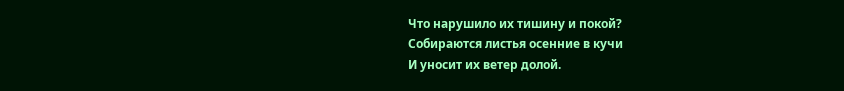Что нарушило их тишину и покой?
Собираются листья осенние в кучи
И уносит их ветер долой.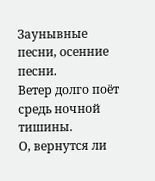Заунывные песни, осенние песни.
Ветер долго поёт средь ночной тишины.
О, вернутся ли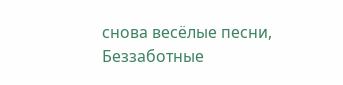снова весёлые песни,
Беззаботные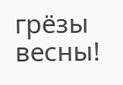грёзы весны!